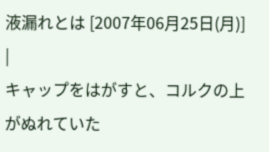液漏れとは [2007年06月25日(月)]
|
キャップをはがすと、コルクの上がぬれていた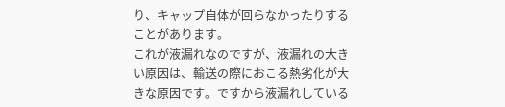り、キャップ自体が回らなかったりすることがあります。
これが液漏れなのですが、液漏れの大きい原因は、輸送の際におこる熱劣化が大きな原因です。ですから液漏れしている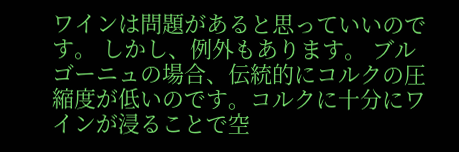ワインは問題があると思っていいのです。 しかし、例外もあります。 ブルゴーニュの場合、伝統的にコルクの圧縮度が低いのです。コルクに十分にワインが浸ることで空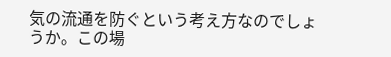気の流通を防ぐという考え方なのでしょうか。この場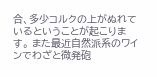合、多少コルクの上がぬれているということが起こります。 また最近自然派系のワインでわざと微発砲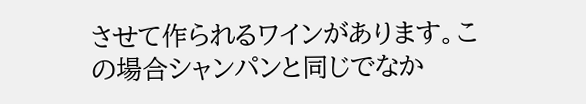させて作られるワインがあります。この場合シャンパンと同じでなか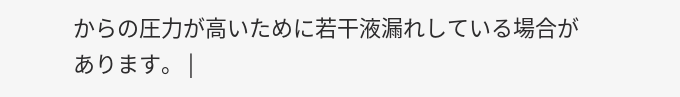からの圧力が高いために若干液漏れしている場合があります。 |